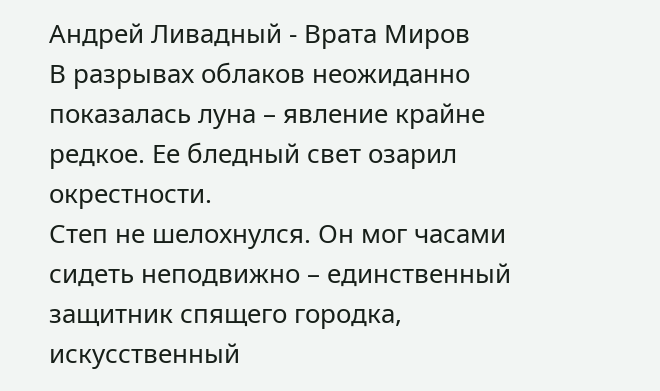Андрей Ливадный - Врата Миров
В разрывах облаков неожиданно показалась луна – явление крайне редкое. Ее бледный свет озарил окрестности.
Степ не шелохнулся. Он мог часами сидеть неподвижно – единственный защитник спящего городка, искусственный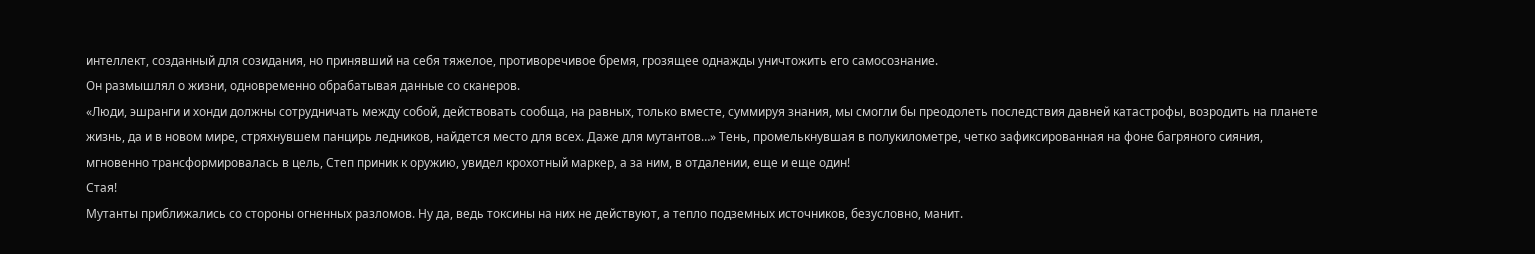интеллект, созданный для созидания, но принявший на себя тяжелое, противоречивое бремя, грозящее однажды уничтожить его самосознание.
Он размышлял о жизни, одновременно обрабатывая данные со сканеров.
«Люди, эшранги и хонди должны сотрудничать между собой, действовать сообща, на равных, только вместе, суммируя знания, мы смогли бы преодолеть последствия давней катастрофы, возродить на планете жизнь, да и в новом мире, стряхнувшем панцирь ледников, найдется место для всех. Даже для мутантов…» Тень, промелькнувшая в полукилометре, четко зафиксированная на фоне багряного сияния, мгновенно трансформировалась в цель, Степ приник к оружию, увидел крохотный маркер, а за ним, в отдалении, еще и еще один!
Стая!
Мутанты приближались со стороны огненных разломов. Ну да, ведь токсины на них не действуют, а тепло подземных источников, безусловно, манит.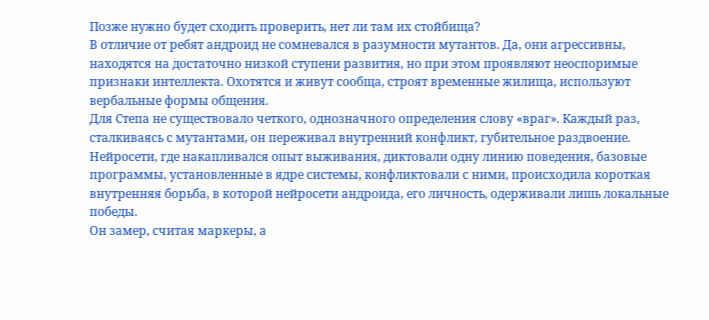Позже нужно будет сходить проверить, нет ли там их стойбища?
В отличие от ребят андроид не сомневался в разумности мутантов. Да, они агрессивны, находятся на достаточно низкой ступени развития, но при этом проявляют неоспоримые признаки интеллекта. Охотятся и живут сообща, строят временные жилища, используют вербальные формы общения.
Для Степа не существовало четкого, однозначного определения слову «враг». Каждый раз, сталкиваясь с мутантами, он переживал внутренний конфликт, губительное раздвоение. Нейросети, где накапливался опыт выживания, диктовали одну линию поведения, базовые программы, установленные в ядре системы, конфликтовали с ними, происходила короткая внутренняя борьба, в которой нейросети андроида, его личность, одерживали лишь локальные победы.
Он замер, считая маркеры, а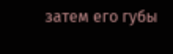затем его губы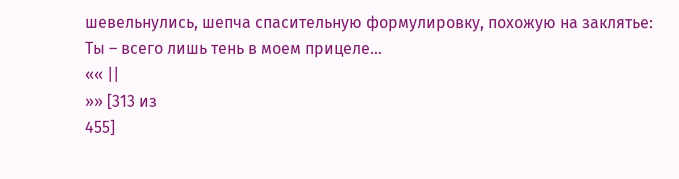шевельнулись, шепча спасительную формулировку, похожую на заклятье:
Ты – всего лишь тень в моем прицеле…
«« ||
»» [313 из
455]